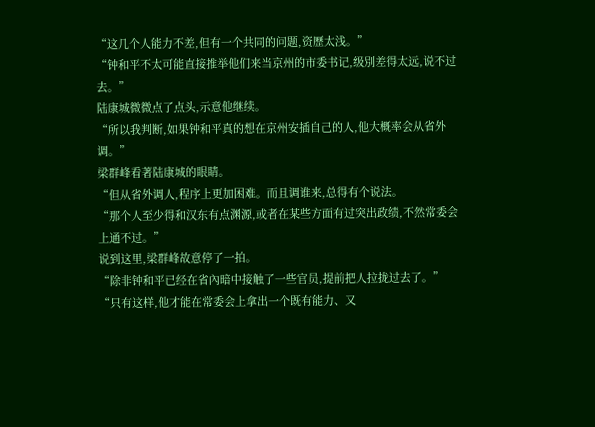“这几个人能力不差,但有一个共同的问题,资歷太浅。”
“钟和平不太可能直接推举他们来当京州的市委书记,级別差得太远,说不过去。”
陆康城微微点了点头,示意他继续。
“所以我判断,如果钟和平真的想在京州安插自己的人,他大概率会从省外调。”
梁群峰看著陆康城的眼睛。
“但从省外调人,程序上更加困难。而且调谁来,总得有个说法。
“那个人至少得和汉东有点渊源,或者在某些方面有过突出政绩,不然常委会上通不过。”
说到这里,梁群峰故意停了一拍。
“除非钟和平已经在省內暗中接触了一些官员,提前把人拉拢过去了。”
“只有这样,他才能在常委会上拿出一个既有能力、又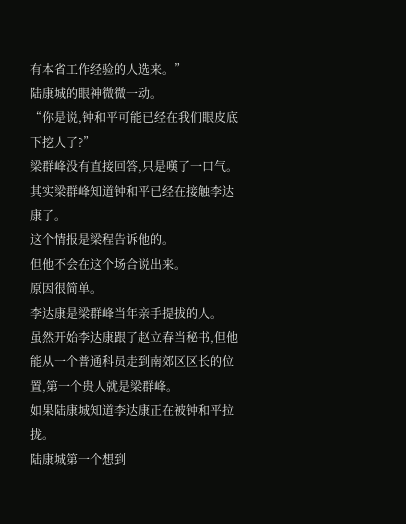有本省工作经验的人选来。”
陆康城的眼神微微一动。
“你是说,钟和平可能已经在我们眼皮底下挖人了?”
梁群峰没有直接回答,只是嘆了一口气。
其实梁群峰知道钟和平已经在接触李达康了。
这个情报是梁程告诉他的。
但他不会在这个场合说出来。
原因很简单。
李达康是梁群峰当年亲手提拔的人。
虽然开始李达康跟了赵立春当秘书,但他能从一个普通科员走到南郊区区长的位置,第一个贵人就是梁群峰。
如果陆康城知道李达康正在被钟和平拉拢。
陆康城第一个想到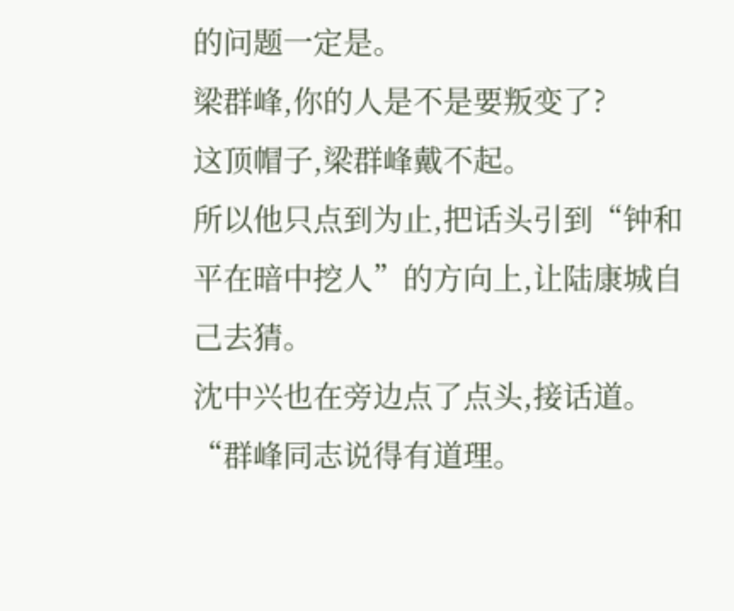的问题一定是。
梁群峰,你的人是不是要叛变了?
这顶帽子,梁群峰戴不起。
所以他只点到为止,把话头引到“钟和平在暗中挖人”的方向上,让陆康城自己去猜。
沈中兴也在旁边点了点头,接话道。
“群峰同志说得有道理。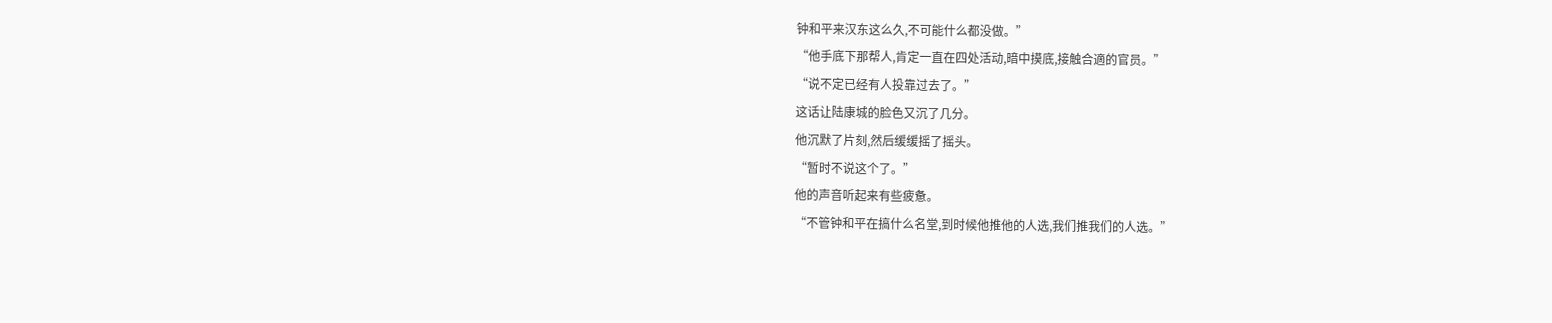钟和平来汉东这么久,不可能什么都没做。”
“他手底下那帮人,肯定一直在四处活动,暗中摸底,接触合適的官员。”
“说不定已经有人投靠过去了。”
这话让陆康城的脸色又沉了几分。
他沉默了片刻,然后缓缓摇了摇头。
“暂时不说这个了。”
他的声音听起来有些疲惫。
“不管钟和平在搞什么名堂,到时候他推他的人选,我们推我们的人选。”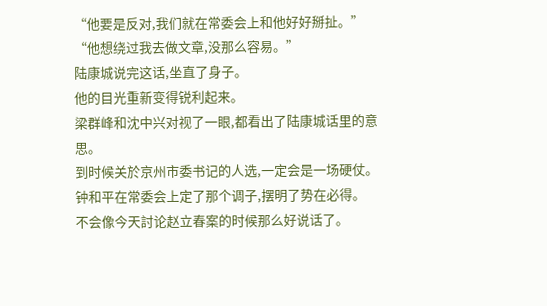“他要是反对,我们就在常委会上和他好好掰扯。”
“他想绕过我去做文章,没那么容易。”
陆康城说完这话,坐直了身子。
他的目光重新变得锐利起来。
梁群峰和沈中兴对视了一眼,都看出了陆康城话里的意思。
到时候关於京州市委书记的人选,一定会是一场硬仗。
钟和平在常委会上定了那个调子,摆明了势在必得。
不会像今天討论赵立春案的时候那么好说话了。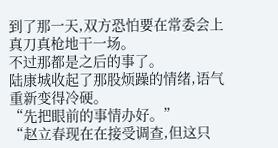到了那一天,双方恐怕要在常委会上真刀真枪地干一场。
不过那都是之后的事了。
陆康城收起了那股烦躁的情绪,语气重新变得冷硬。
“先把眼前的事情办好。”
“赵立春现在在接受调查,但这只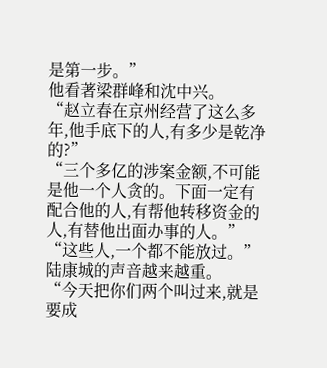是第一步。”
他看著梁群峰和沈中兴。
“赵立春在京州经营了这么多年,他手底下的人,有多少是乾净的?”
“三个多亿的涉案金额,不可能是他一个人贪的。下面一定有配合他的人,有帮他转移资金的人,有替他出面办事的人。”
“这些人,一个都不能放过。”
陆康城的声音越来越重。
“今天把你们两个叫过来,就是要成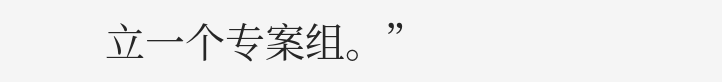立一个专案组。”